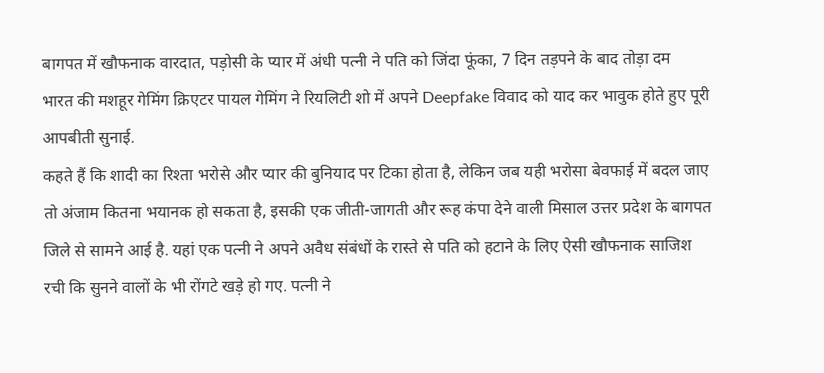बागपत में खौफनाक वारदात, पड़ोसी के प्यार में अंधी पत्नी ने पति को जिंदा फूंका, 7 दिन तड़पने के बाद तोड़ा दम
भारत की मशहूर गेमिंग क्रिएटर पायल गेमिंग ने रियलिटी शो में अपने Deepfake विवाद को याद कर भावुक होते हुए पूरी आपबीती सुनाई.
कहते हैं कि शादी का रिश्ता भरोसे और प्यार की बुनियाद पर टिका होता है, लेकिन जब यही भरोसा बेवफाई में बदल जाए तो अंजाम कितना भयानक हो सकता है, इसकी एक जीती-जागती और रूह कंपा देने वाली मिसाल उत्तर प्रदेश के बागपत जिले से सामने आई है. यहां एक पत्नी ने अपने अवैध संबंधों के रास्ते से पति को हटाने के लिए ऐसी खौफनाक साजिश रची कि सुनने वालों के भी रोंगटे खड़े हो गए. पत्नी ने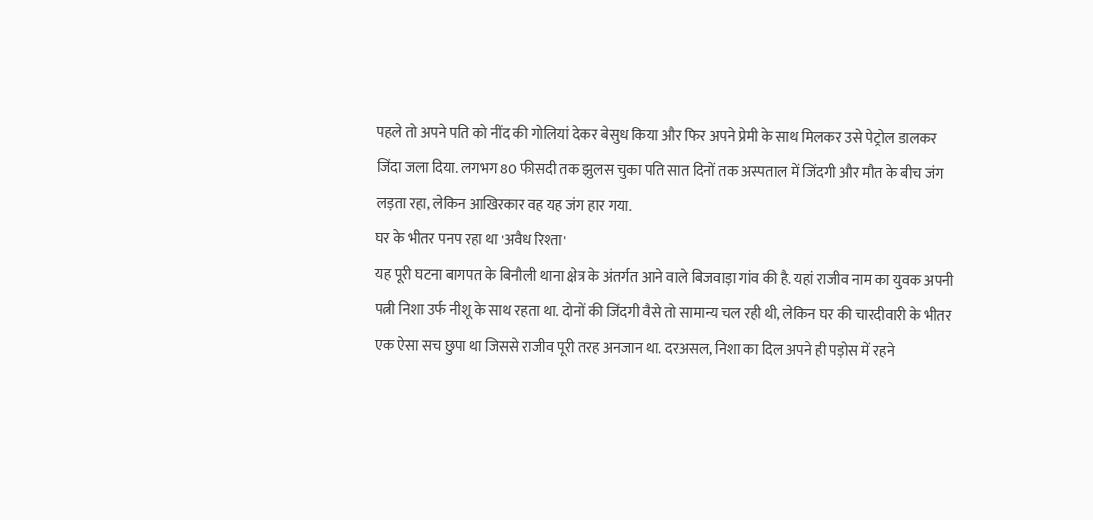पहले तो अपने पति को नींद की गोलियां देकर बेसुध किया और फिर अपने प्रेमी के साथ मिलकर उसे पेट्रोल डालकर जिंदा जला दिया. लगभग 80 फीसदी तक झुलस चुका पति सात दिनों तक अस्पताल में जिंदगी और मौत के बीच जंग लड़ता रहा, लेकिन आखिरकार वह यह जंग हार गया.
घर के भीतर पनप रहा था 'अवैध रिश्ता'
यह पूरी घटना बागपत के बिनौली थाना क्षेत्र के अंतर्गत आने वाले बिजवाड़ा गांव की है. यहां राजीव नाम का युवक अपनी पत्नी निशा उर्फ नीशू के साथ रहता था. दोनों की जिंदगी वैसे तो सामान्य चल रही थी, लेकिन घर की चारदीवारी के भीतर एक ऐसा सच छुपा था जिससे राजीव पूरी तरह अनजान था. दरअसल, निशा का दिल अपने ही पड़ोस में रहने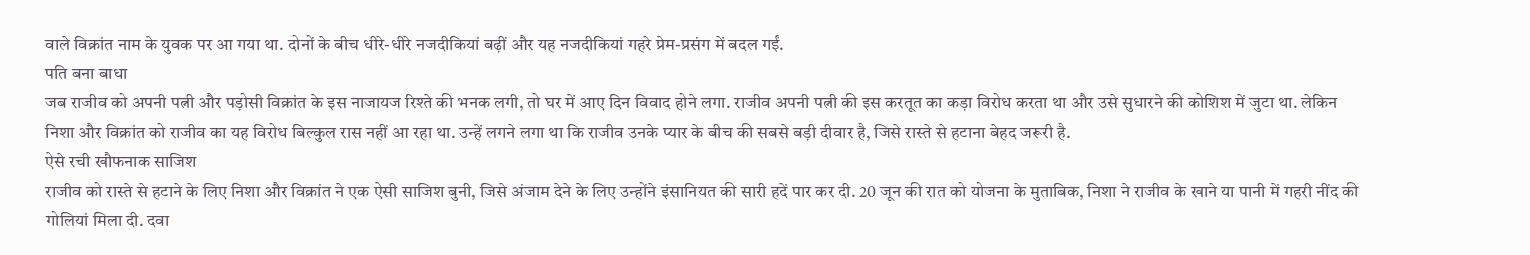वाले विक्रांत नाम के युवक पर आ गया था. दोनों के बीच धीरे-धीरे नजदीकियां बढ़ीं और यह नजदीकियां गहरे प्रेम-प्रसंग में बदल गईं.
पति बना बाधा
जब राजीव को अपनी पत्नी और पड़ोसी विक्रांत के इस नाजायज रिश्ते की भनक लगी, तो घर में आए दिन विवाद होने लगा. राजीव अपनी पत्नी की इस करतूत का कड़ा विरोध करता था और उसे सुधारने की कोशिश में जुटा था. लेकिन निशा और विक्रांत को राजीव का यह विरोध बिल्कुल रास नहीं आ रहा था. उन्हें लगने लगा था कि राजीव उनके प्यार के बीच की सबसे बड़ी दीवार है, जिसे रास्ते से हटाना बेहद जरूरी है.
ऐसे रची खौफनाक साजिश
राजीव को रास्ते से हटाने के लिए निशा और विक्रांत ने एक ऐसी साजिश बुनी, जिसे अंजाम देने के लिए उन्होंने इंसानियत की सारी हदें पार कर दी. 20 जून की रात को योजना के मुताबिक, निशा ने राजीव के खाने या पानी में गहरी नींद की गोलियां मिला दी. दवा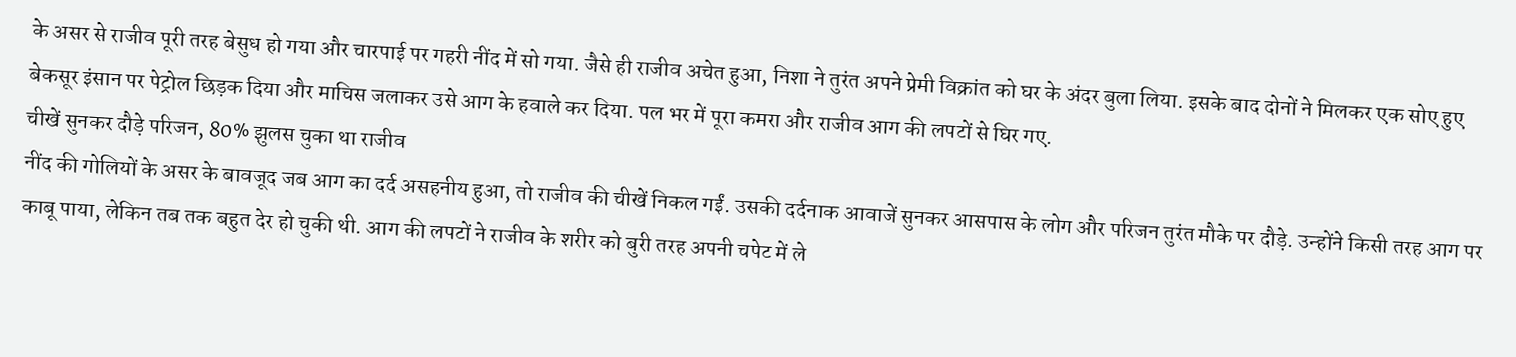के असर से राजीव पूरी तरह बेसुध हो गया और चारपाई पर गहरी नींद में सो गया. जैसे ही राजीव अचेत हुआ, निशा ने तुरंत अपने प्रेमी विक्रांत को घर के अंदर बुला लिया. इसके बाद दोनों ने मिलकर एक सोए हुए बेकसूर इंसान पर पेट्रोल छिड़क दिया और माचिस जलाकर उसे आग के हवाले कर दिया. पल भर में पूरा कमरा और राजीव आग की लपटों से घिर गए.
चीखें सुनकर दौड़े परिजन, 80% झुलस चुका था राजीव
नींद की गोलियों के असर के बावजूद जब आग का दर्द असहनीय हुआ, तो राजीव की चीखें निकल गईं. उसकी दर्दनाक आवाजें सुनकर आसपास के लोग और परिजन तुरंत मौके पर दौड़े. उन्होंने किसी तरह आग पर काबू पाया, लेकिन तब तक बहुत देर हो चुकी थी. आग की लपटों ने राजीव के शरीर को बुरी तरह अपनी चपेट में ले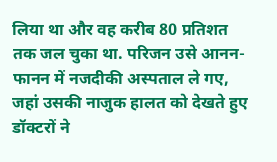लिया था और वह करीब 80 प्रतिशत तक जल चुका था. परिजन उसे आनन-फानन में नजदीकी अस्पताल ले गए, जहां उसकी नाजुक हालत को देखते हुए डॉक्टरों ने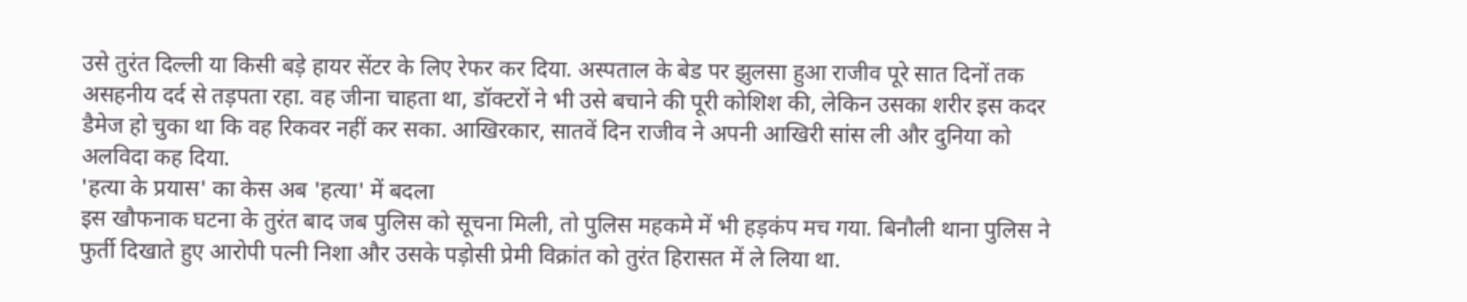उसे तुरंत दिल्ली या किसी बड़े हायर सेंटर के लिए रेफर कर दिया. अस्पताल के बेड पर झुलसा हुआ राजीव पूरे सात दिनों तक असहनीय दर्द से तड़पता रहा. वह जीना चाहता था, डॉक्टरों ने भी उसे बचाने की पूरी कोशिश की, लेकिन उसका शरीर इस कदर डैमेज हो चुका था कि वह रिकवर नहीं कर सका. आखिरकार, सातवें दिन राजीव ने अपनी आखिरी सांस ली और दुनिया को अलविदा कह दिया.
'हत्या के प्रयास' का केस अब 'हत्या' में बदला
इस खौफनाक घटना के तुरंत बाद जब पुलिस को सूचना मिली, तो पुलिस महकमे में भी हड़कंप मच गया. बिनौली थाना पुलिस ने फुर्ती दिखाते हुए आरोपी पत्नी निशा और उसके पड़ोसी प्रेमी विक्रांत को तुरंत हिरासत में ले लिया था.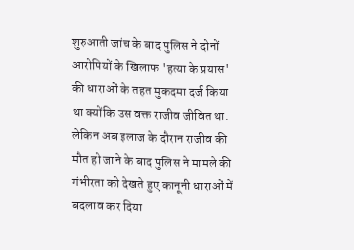शुरुआती जांच के बाद पुलिस ने दोनों आरोपियों के खिलाफ 'हत्या के प्रयास' की धाराओं के तहत मुकदमा दर्ज किया था क्योंकि उस वक्त राजीव जीवित था. लेकिन अब इलाज के दौरान राजीव की मौत हो जाने के बाद पुलिस ने मामले की गंभीरता को देखते हुए कानूनी धाराओं में बदलाव कर दिया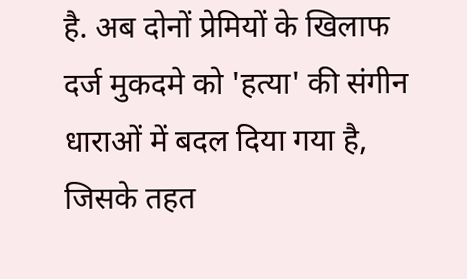है. अब दोनों प्रेमियों के खिलाफ दर्ज मुकदमे को 'हत्या' की संगीन धाराओं में बदल दिया गया है, जिसके तहत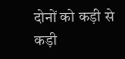दोनों को कड़ी से कड़ी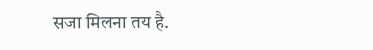सजा मिलना तय है.